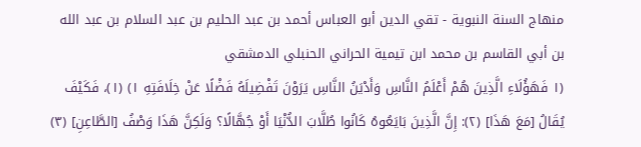منهاج السنة النبوية - تقي الدين أبو العباس أحمد بن عبد الحليم بن عبد السلام بن عبد الله بن أبي القاسم بن محمد ابن تيمية الحراني الحنبلي الدمشقي
(١ فَهَؤُلَاءِ الَّذِينَ هُمْ أَعْلَمُ النَّاسِ وَأَدْيَنُ النَّاسِ يَرَوْنَ تَفْضِيلَهُ فَضْلًا عَنْ خِلَافَتِهِ ١) (١)، فَكَيْفَ يُقَالُ [مَعَ هَذَا] (٢): إِنَّ الَّذِينَ بَايَعُوهُ كَانُوا طُلَّابَ الدُّنْيَا أَوْ جُهَّالًا؟ وَلَكِنَّ هَذَا وَصْفُ [الطَّاعِنِ] (٣)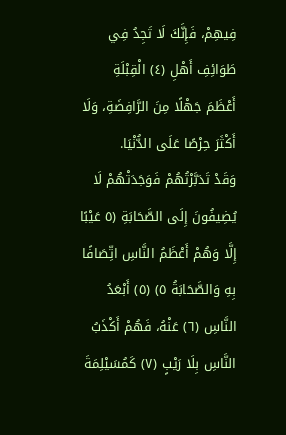فِيهِمْ، فَإِنَّكَ لَا تَجِدُ فِي طَوَائِفِ أَهْلِ (٤) الْقِبْلَةِ أَعْظَمَ جَهْلًا مِنَ الرَّافِضَةِ، وَلَا أَكْثَرَ حِرْصًا عَلَى الدُّنْيَا.
وَقَدْ تَدَبَّرْتُهُمْ فَوَجَدَتْهُمْ لَا يُضِيفُونَ إِلَى الصَّحَابَةِ (٥ عَيْبًا إِلَّا وَهُمْ أَعْظَمُ النَّاسِ اتِّصَافًا بِهِ وَالصَّحَابَةُ ٥) (٥) أَبْعَدُ النَّاسِ (٦) عَنْهُ، فَهُمْ أَكْذَبُ النَّاسِ بِلَا رَيْبٍ (٧) كَمُسَيْلِمَةَ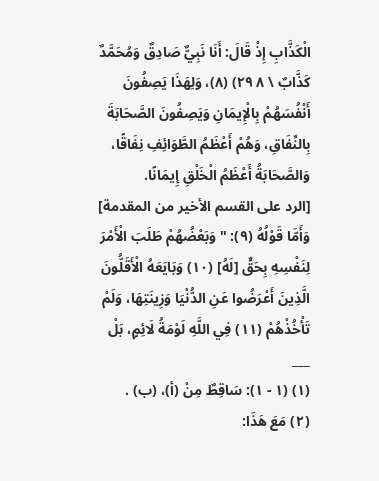الْكَذَّابِ إِذْ قَالَ: أَنَا نَبِيٌّ صَادِقٌ وَمُحَمَّدٌ كَذَّابٌ \ ٨ ٢٩) (٨)، وَلِهَذَا يَصِفُونَ أَنْفُسَهُمْ بِالْإِيمَانِ وَيَصِفُونَ الصَّحَابَةَ بِالنِّفَاقِ، وَهُمْ أَعْظَمُ الطَّوَائِفِ نِفَاقًا، وَالصَّحَابَةُ أَعْظَمُ الْخَلْقِ إِيمَانًا.
[الرد على القسم الأخير من المقدمة]
وَأَمَّا قَوْلُهُ (٩): " وَبَعْضُهُمْ طَلَبَ الْأَمْرَ لِنَفْسِهِ بِحَقٍّ [لَهُ] (١٠) وَبَايَعَهُ الْأَقَلُّونَ الَّذِينَ أَعْرَضُوا عَنِ الدُّنْيَا وَزِينَتِهَا، وَلَمْ تَأْخُذْهُمْ (١١) فِي اللَّهِ لَوْمَةُ لَائِمٍ، بَلْ
___
(١) (١ - ١): سَاقِطٌ مِنْ (أ)، (ب) .
(٢) مَعَ هَذَا: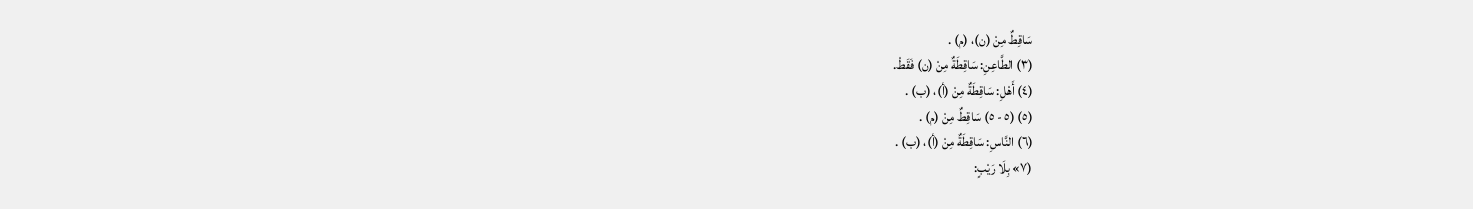سَاقِطٌ مِنْ (ن)، (م) .
(٣) الطَّاعِنِ: سَاقِطَةٌ مِنْ (ن) فَقَطْ.
(٤) أَهْلِ: سَاقِطَةٌ مِنْ (أ)، (ب) .
(٥) (٥ - ٥) سَاقِطٌ مِنْ (م) .
(٦) النَّاسِ: سَاقِطَةٌ مِنْ (أ)، (ب) .
(٧» بِلَا رَيْبٍ: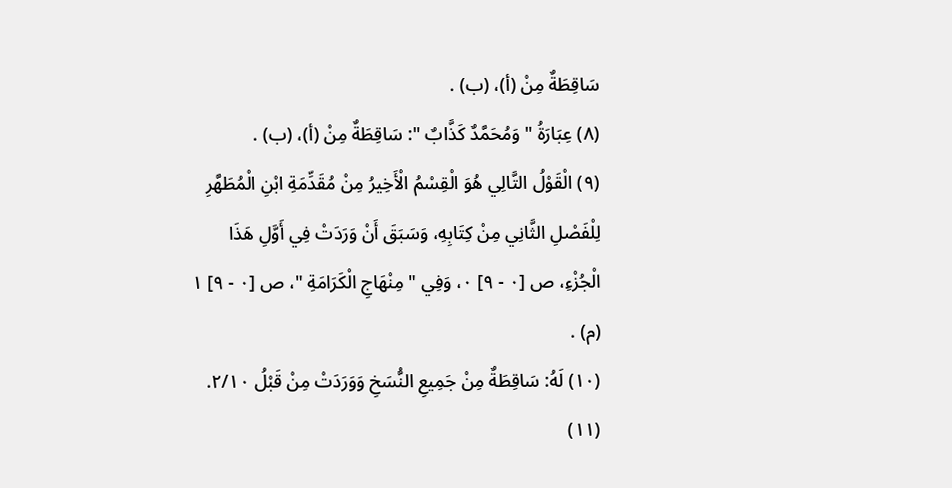سَاقِطَةٌ مِنْ (أ)، (ب) .
(٨) عِبَارَةُ " وَمُحَمَّدٌ كَذَّابٌ ": سَاقِطَةٌ مِنْ (أ)، (ب) .
(٩) الْقَوْلُ التَّالِي هُوَ الْقِسْمُ الْأَخِيرُ مِنْ مُقَدِّمَةِ ابْنِ الْمُطَهَّرِ لِلْفَصْلِ الثَّانِي مِنْ كِتَابِهِ، وَسَبَقَ أَنْ وَرَدَتْ فِي أَوَّلِ هَذَا الْجُزْءِ، ص [٠ - ٩] ٠، وَفِي " مِنْهَاجِ الْكَرَامَةِ "، ص [٠ - ٩] ١ (م) .
(١٠) لَهُ: سَاقِطَةٌ مِنْ جَمِيعِ النُّسَخِ وَوَرَدَتْ مِنْ قَبْلُ ٢/١٠.
(١١)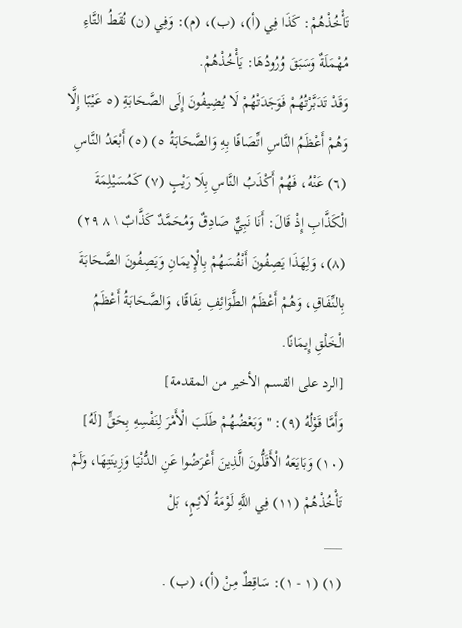تَأْخُذْهُمْ: كَذَا فِي (أ)، (ب)، (م): وَفِي (ن) نُقَطُ التَّاءِ مُهْمَلَةٌ وَسَبَقَ وُرُودُهَا: يَأْخُذْهُمْ.
وَقَدْ تَدَبَّرْتُهُمْ فَوَجَدَتْهُمْ لَا يُضِيفُونَ إِلَى الصَّحَابَةِ (٥ عَيْبًا إِلَّا وَهُمْ أَعْظَمُ النَّاسِ اتِّصَافًا بِهِ وَالصَّحَابَةُ ٥) (٥) أَبْعَدُ النَّاسِ (٦) عَنْهُ، فَهُمْ أَكْذَبُ النَّاسِ بِلَا رَيْبٍ (٧) كَمُسَيْلِمَةَ الْكَذَّابِ إِذْ قَالَ: أَنَا نَبِيٌّ صَادِقٌ وَمُحَمَّدٌ كَذَّابٌ \ ٨ ٢٩) (٨)، وَلِهَذَا يَصِفُونَ أَنْفُسَهُمْ بِالْإِيمَانِ وَيَصِفُونَ الصَّحَابَةَ بِالنِّفَاقِ، وَهُمْ أَعْظَمُ الطَّوَائِفِ نِفَاقًا، وَالصَّحَابَةُ أَعْظَمُ الْخَلْقِ إِيمَانًا.
[الرد على القسم الأخير من المقدمة]
وَأَمَّا قَوْلُهُ (٩): " وَبَعْضُهُمْ طَلَبَ الْأَمْرَ لِنَفْسِهِ بِحَقٍّ [لَهُ] (١٠) وَبَايَعَهُ الْأَقَلُّونَ الَّذِينَ أَعْرَضُوا عَنِ الدُّنْيَا وَزِينَتِهَا، وَلَمْ تَأْخُذْهُمْ (١١) فِي اللَّهِ لَوْمَةُ لَائِمٍ، بَلْ
___
(١) (١ - ١): سَاقِطٌ مِنْ (أ)، (ب) .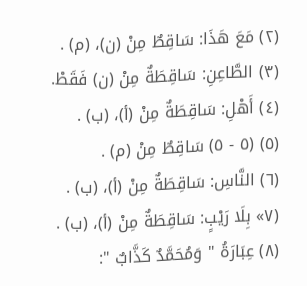(٢) مَعَ هَذَا: سَاقِطٌ مِنْ (ن)، (م) .
(٣) الطَّاعِنِ: سَاقِطَةٌ مِنْ (ن) فَقَطْ.
(٤) أَهْلِ: سَاقِطَةٌ مِنْ (أ)، (ب) .
(٥) (٥ - ٥) سَاقِطٌ مِنْ (م) .
(٦) النَّاسِ: سَاقِطَةٌ مِنْ (أ)، (ب) .
(٧» بِلَا رَيْبٍ: سَاقِطَةٌ مِنْ (أ)، (ب) .
(٨) عِبَارَةُ " وَمُحَمَّدٌ كَذَّابٌ ":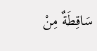سَاقِطَةٌ مِنْ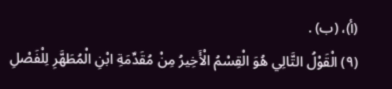(أ)، (ب) .
(٩) الْقَوْلُ التَّالِي هُوَ الْقِسْمُ الْأَخِيرُ مِنْ مُقَدِّمَةِ ابْنِ الْمُطَهَّرِ لِلْفَصْلِ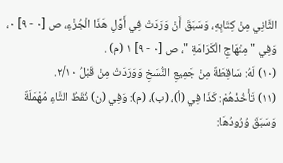الثَّانِي مِنْ كِتَابِهِ، وَسَبَقَ أَنْ وَرَدَتْ فِي أَوَّلِ هَذَا الْجُزْءِ، ص [٠ - ٩] ٠، وَفِي " مِنْهَاجِ الْكَرَامَةِ "، ص [٠ - ٩] ١ (م) .
(١٠) لَهُ: سَاقِطَةٌ مِنْ جَمِيعِ النُّسَخِ وَوَرَدَتْ مِنْ قَبْلُ ٢/١٠.
(١١) تَأْخُذْهُمْ: كَذَا فِي (أ)، (ب)، (م): وَفِي (ن) نُقَطُ التَّاءِ مُهْمَلَةٌ وَسَبَقَ وُرُودُهَا: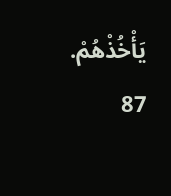يَأْخُذْهُمْ.
87